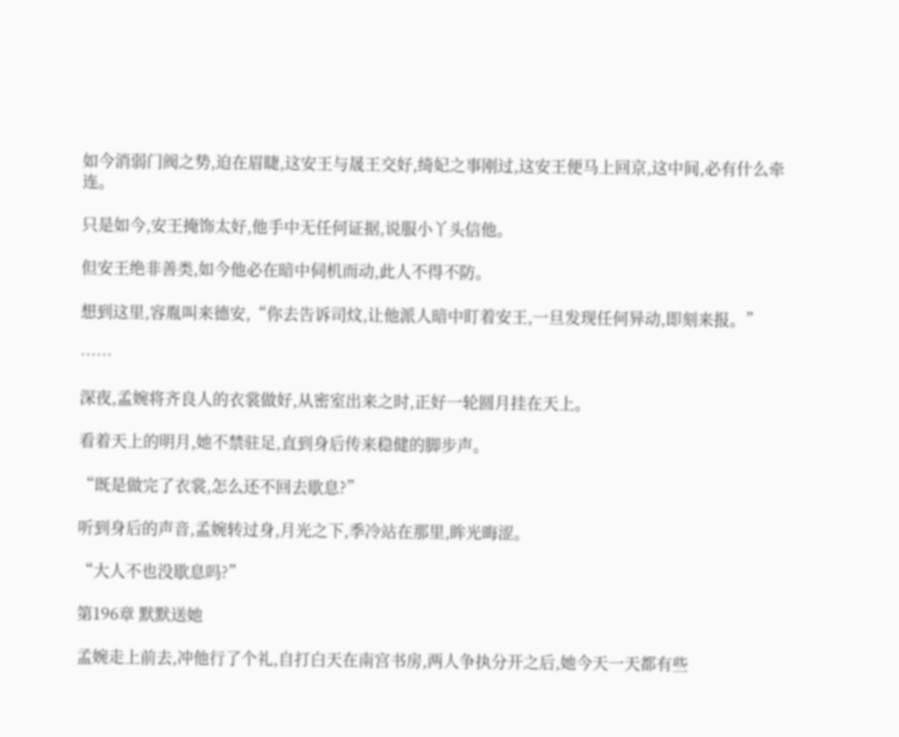如今消弱门阀之势,迫在眉睫,这安王与晟王交好,绮妃之事刚过,这安王便马上回京,这中间,必有什么牵连。

只是如今,安王掩饰太好,他手中无任何证据,说服小丫头信他。

但安王绝非善类,如今他必在暗中伺机而动,此人不得不防。

想到这里,容胤叫来德安,“你去告诉司炆,让他派人暗中盯着安王,一旦发现任何异动,即刻来报。”

……

深夜,孟婉将齐良人的衣裳做好,从密室出来之时,正好一轮圆月挂在天上。

看着天上的明月,她不禁驻足,直到身后传来稳健的脚步声。

“既是做完了衣裳,怎么还不回去歇息?”

听到身后的声音,孟婉转过身,月光之下,季冷站在那里,眸光晦涩。

“大人不也没歇息吗?”

第196章 默默送她

孟婉走上前去,冲他行了个礼,自打白天在南宫书房,两人争执分开之后,她今天一天都有些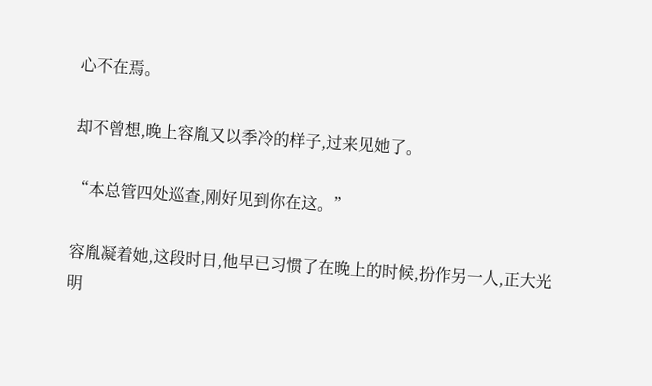心不在焉。

却不曾想,晚上容胤又以季冷的样子,过来见她了。

“本总管四处巡查,刚好见到你在这。”

容胤凝着她,这段时日,他早已习惯了在晚上的时候,扮作另一人,正大光明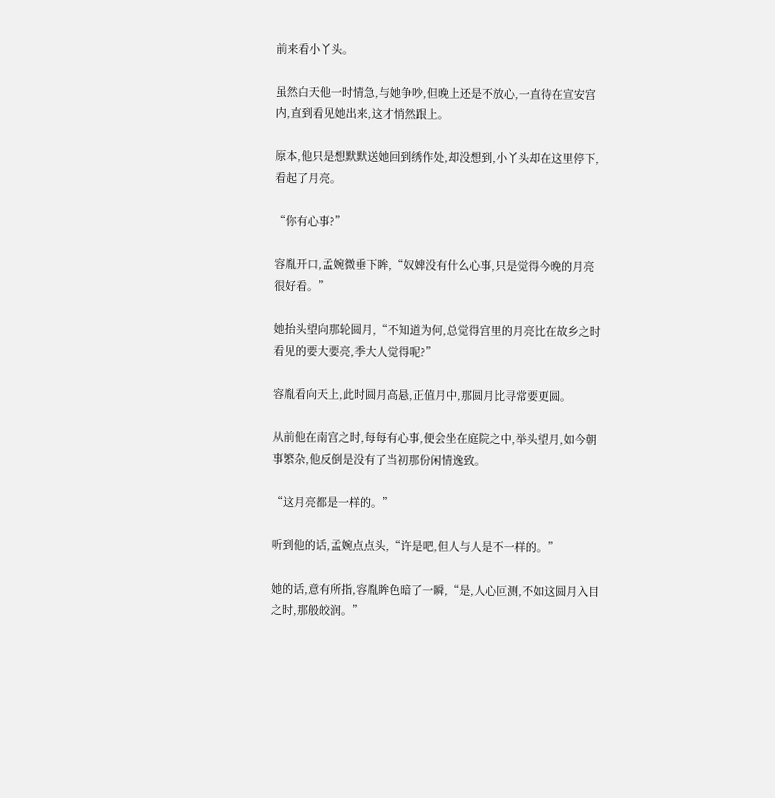前来看小丫头。

虽然白天他一时情急,与她争吵,但晚上还是不放心,一直待在宣安宫内,直到看见她出来,这才悄然跟上。

原本,他只是想默默送她回到绣作处,却没想到,小丫头却在这里停下,看起了月亮。

“你有心事?”

容胤开口,孟婉微垂下眸,“奴婢没有什么心事,只是觉得今晚的月亮很好看。”

她抬头望向那轮圆月,“不知道为何,总觉得宫里的月亮比在故乡之时看见的要大要亮,季大人觉得呢?”

容胤看向天上,此时圆月高悬,正值月中,那圆月比寻常要更圆。

从前他在南宫之时,每每有心事,便会坐在庭院之中,举头望月,如今朝事繁杂,他反倒是没有了当初那份闲情逸致。

“这月亮都是一样的。”

听到他的话,孟婉点点头,“许是吧,但人与人是不一样的。”

她的话,意有所指,容胤眸色暗了一瞬,“是,人心叵测,不如这圆月入目之时,那般皎润。”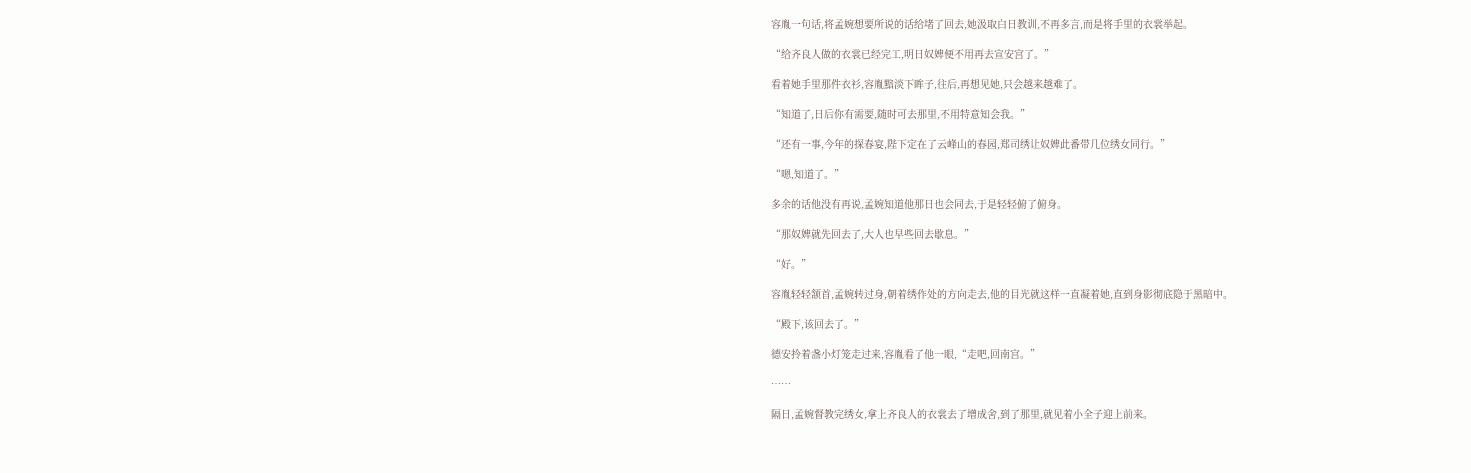容胤一句话,将孟婉想要所说的话给堵了回去,她汲取白日教训,不再多言,而是将手里的衣裳举起。

“给齐良人做的衣裳已经完工,明日奴婢便不用再去宣安宫了。”

看着她手里那件衣衫,容胤黯淡下眸子,往后,再想见她,只会越来越难了。

“知道了,日后你有需要,随时可去那里,不用特意知会我。”

“还有一事,今年的探春宴,陛下定在了云峰山的春园,郑司绣让奴婢此番带几位绣女同行。”

“嗯,知道了。”

多余的话他没有再说,孟婉知道他那日也会同去,于是轻轻俯了俯身。

“那奴婢就先回去了,大人也早些回去歇息。”

“好。”

容胤轻轻颔首,孟婉转过身,朝着绣作处的方向走去,他的目光就这样一直凝着她,直到身影彻底隐于黑暗中。

“殿下,该回去了。”

德安拎着盏小灯笼走过来,容胤看了他一眼,“走吧,回南宫。”

……

隔日,孟婉督教完绣女,拿上齐良人的衣裳去了增成舍,到了那里,就见着小全子迎上前来。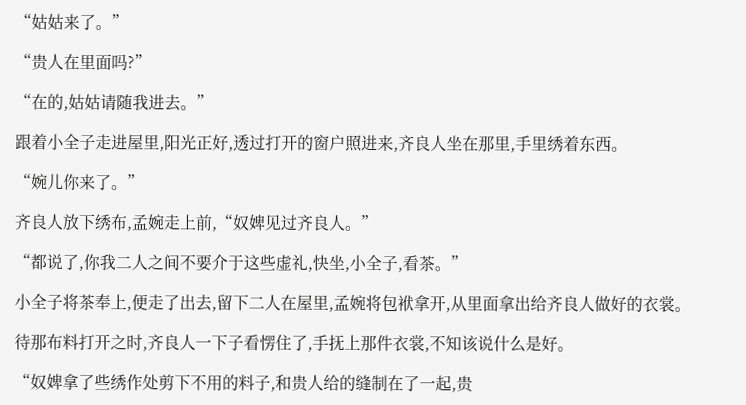“姑姑来了。”

“贵人在里面吗?”

“在的,姑姑请随我进去。”

跟着小全子走进屋里,阳光正好,透过打开的窗户照进来,齐良人坐在那里,手里绣着东西。

“婉儿你来了。”

齐良人放下绣布,孟婉走上前,“奴婢见过齐良人。”

“都说了,你我二人之间不要介于这些虚礼,快坐,小全子,看茶。”

小全子将茶奉上,便走了出去,留下二人在屋里,孟婉将包袱拿开,从里面拿出给齐良人做好的衣裳。

待那布料打开之时,齐良人一下子看愣住了,手抚上那件衣裳,不知该说什么是好。

“奴婢拿了些绣作处剪下不用的料子,和贵人给的缝制在了一起,贵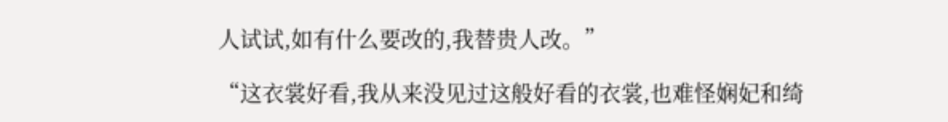人试试,如有什么要改的,我替贵人改。”

“这衣裳好看,我从来没见过这般好看的衣裳,也难怪娴妃和绮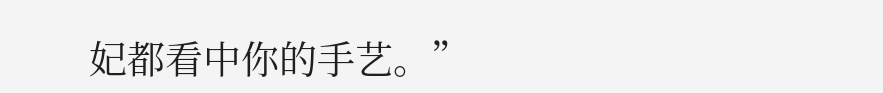妃都看中你的手艺。”